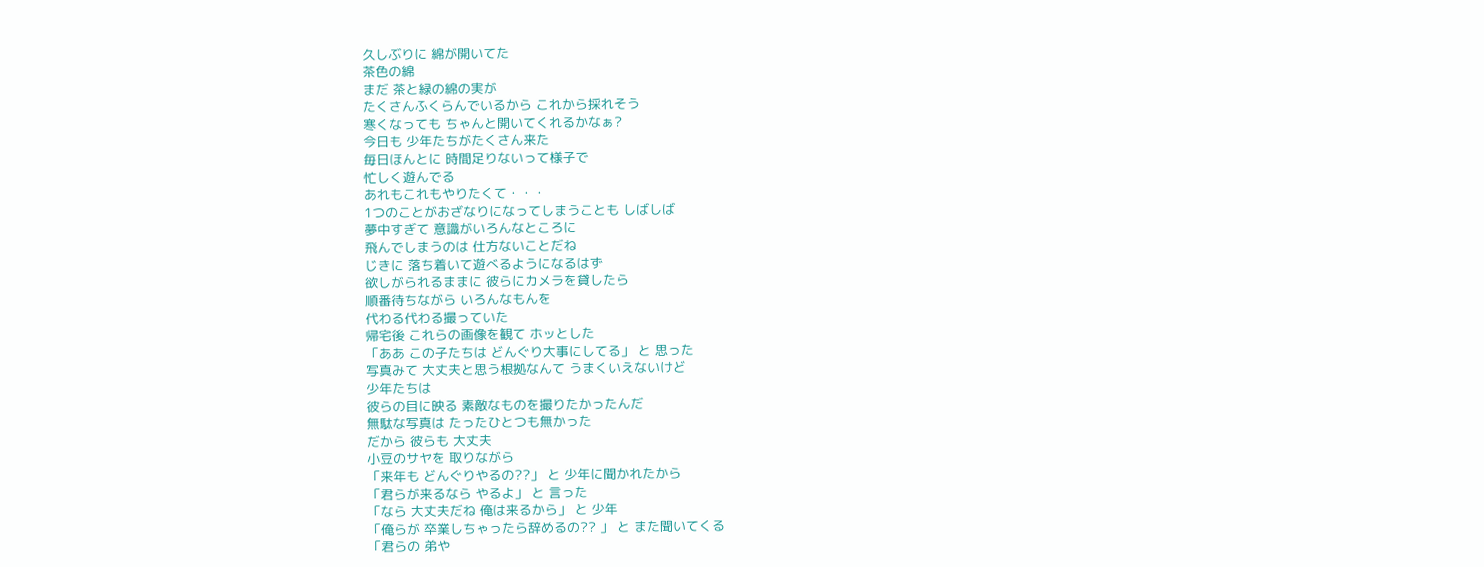久しぶりに 綿が開いてた
茶色の綿
まだ 茶と緑の綿の実が
たくさんふくらんでいるから これから採れそう
寒くなっても ちゃんと開いてくれるかなぁ?
今日も 少年たちがたくさん来た
毎日ほんとに 時間足りないって様子で
忙しく遊んでる
あれもこれもやりたくて・・・
1つのことがおざなりになってしまうことも しばしば
夢中すぎて 意識がいろんなところに
飛んでしまうのは 仕方ないことだね
じきに 落ち着いて遊べるようになるはず
欲しがられるままに 彼らにカメラを貸したら
順番待ちながら いろんなもんを
代わる代わる撮っていた
帰宅後 これらの画像を観て ホッとした
「ああ この子たちは どんぐり大事にしてる」 と 思った
写真みて 大丈夫と思う根拠なんて うまくいえないけど
少年たちは
彼らの目に映る 素敵なものを撮りたかったんだ
無駄な写真は たったひとつも無かった
だから 彼らも 大丈夫
小豆のサヤを 取りながら
「来年も どんぐりやるの??」 と 少年に聞かれたから
「君らが来るなら やるよ」 と 言った
「なら 大丈夫だね 俺は来るから」 と 少年
「俺らが 卒業しちゃったら辞めるの?? 」 と また聞いてくる
「君らの 弟や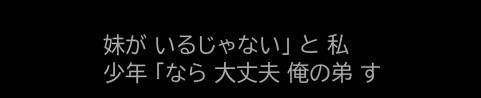妹が いるじゃない」 と 私
少年 「なら 大丈夫 俺の弟 す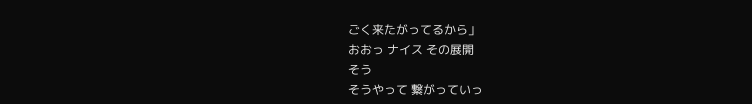ごく来たがってるから」
おおっ ナイス その展開
そう
そうやって 繋がっていっ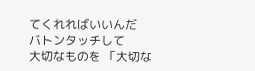てくれればいいんだ
バトンタッチして
大切なものを 「大切な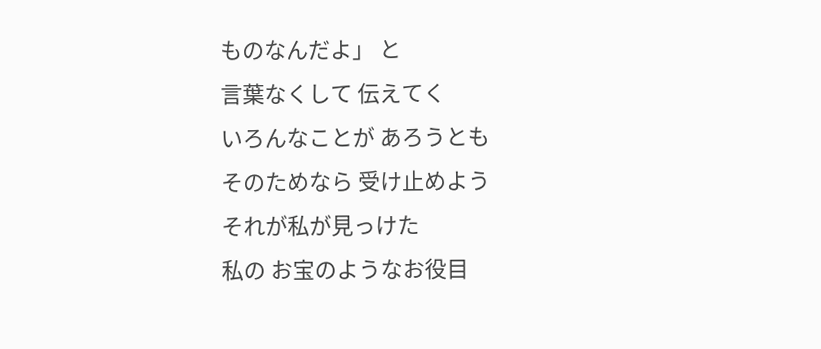ものなんだよ」 と
言葉なくして 伝えてく
いろんなことが あろうとも
そのためなら 受け止めよう
それが私が見っけた
私の お宝のようなお役目